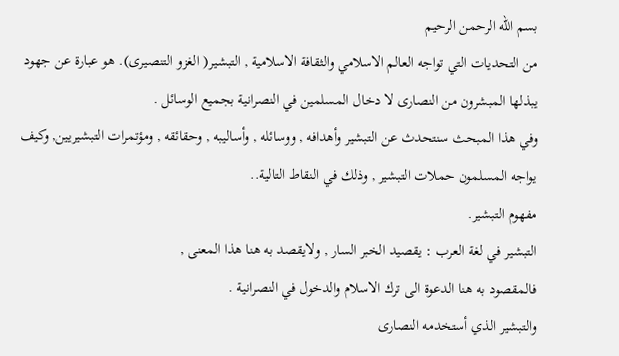بسم الله الرحمن الرحيم
من التحديات التي تواجه العالم الاسلامي والثقافة الاسلامية , التبشير( الغزو التنصيرى). هو عبارة عن جهود يبذلها المبشرون من النصارى لا دخال المسلمين في النصرانية بجميع الوسائل .
وفي هذا المبحث سنتحدث عن التبشير وأهدافه , ووسائله , وأساليبه , وحقائقه , ومؤتمرات التبشيريين, وكيف يواجه المسلمون حملات التبشير , وذلك في النقاط التالية..
مفهوم التبشير.
التبشير في لغة العرب : يقصيد الخبر السار , ولايقصد به هنا هذا المعنى ,
فالمقصود به هنا الدعوة الى ترك الاسلام والدخول في النصرانية .
والتبشير الذي أستخدمه النصارى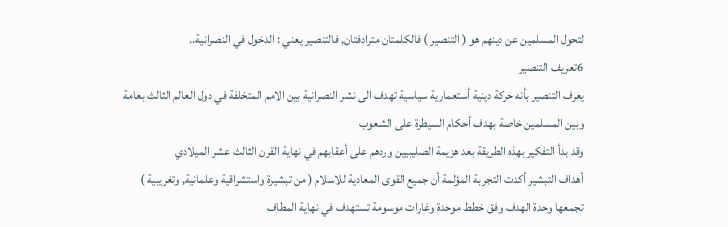لتحول المسلمين عن دينهم هو ( التنصير ) فالكلمتان مترادفتان, فالتنصير يعني : الدخول في النصرانية..
6تعريف التنصير
يعرف التنصير بأنه حركة دينية أستعمارية سياسية تهدف الى نشر النصرانية بين الامم المتخلفة في دول العالم الثالث بعامة وبين المسلمين خاصة بهدف أحكام السيطرة على الشعوب
وقد بدأ التفكير بهذه الطريقة بعد هزيمة الصليبيين وردهم على أعقابهم في نهاية القرن الثالث عشر الميلادي
أهداف التبشير أكدت التجربة المؤلمة أن جميع القوى المعادية للاسلام ( من تبشيرة واستشراقية وعلمانية, وتغريبية ) تجمعها وحدة الهدف وفق خطط موحدة وغارات موسومة تستهدف في نهاية المطاف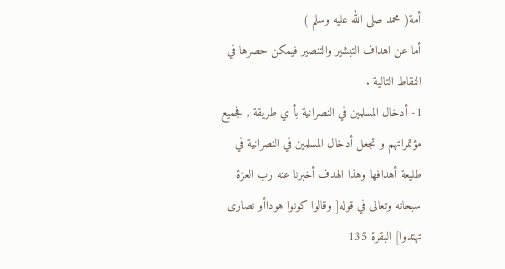أمة( محمد صلى الله عليه وسلم )
أما عن اهداف التبشير والتنصير فيمكن حصرها في النقاط التالية .
1- أدخال المسلمين في النصرانية بأ ي طريقة , فجميع مؤتمراتهم و تجعل أدخال المسلمين في النصرانية في طليعة أهدافها وهذا الهدف أخبرنا عنه رب العزة سبحانه وتعالى في قوله[ وقالوا كونوا هوداأو نصارى تهتدوا] البقرة 135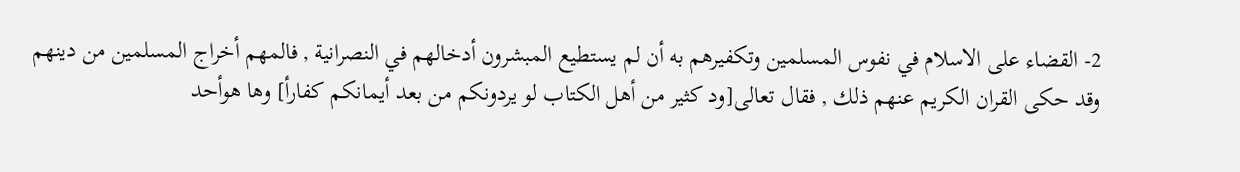2- القضاء على الاسلام في نفوس المسلمين وتكفيرهم به أن لم يستطيع المبشرون أدخالهم في النصرانية , فالمهم أخراج المسلمين من دينهم وقد حكى القران الكريم عنهم ذلك , فقال تعالى[ود كثير من أهل الكتاب لو يردونكم من بعد أيمانكم كفارأ] وها هوأحد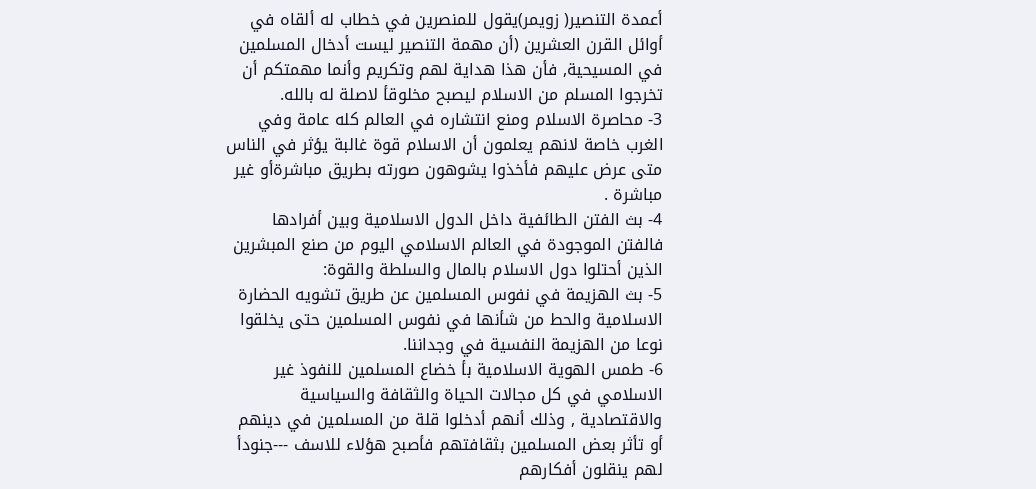أعمدة التنصير( زويمر)يقول للمنصرين في خطاب له ألقاه في أوائل القرن العشرين (أن مهمة التنصير ليست أدخال المسلمين في المسيحية, فأن هذا هداية لهم وتكريم وأنما مهمتكم أن تخرجوا المسلم من الاسلام ليصبح مخلوقأ لاصلة له بالله.
3- محاصرة الاسلام ومنع انتشاره في العالم كله عامة وفي الغرب خاصة لانهم يعلمون أن الاسلام قوة غالبة يؤثر في الناس متى عرض عليهم فأخذوا يشوهون صورته بطريق مباشرةأو غير مباشرة .
4- بث الفتن الطائفية داخل الدول الاسلامية وبين أفرادها فالفتن الموجودة في العالم الاسلامي اليوم من صنع المبشرين الذين أحتلوا دول الاسلام بالمال والسلطة والقوة:
5- بث الهزيمة في نفوس المسلمين عن طريق تشويه الحضارة الاسلامية والحط من شأنها في نفوس المسلمين حتى يخلقوا نوعا من الهزيمة النفسية في وجداننا.
6- طمس الهوية الاسلامية بأ خضاع المسلمين للنفوذ غير الاسلامي في كل مجالات الحياة والثقافة والسياسية والاقتصادية , وذلك أنهم أدخلوا قلة من المسلمين في دينهم أو تأثر بعض المسلمين بثقافتهم فأصبح هؤلاء للاسف ---جنودأ لهم ينقلون أفكارهم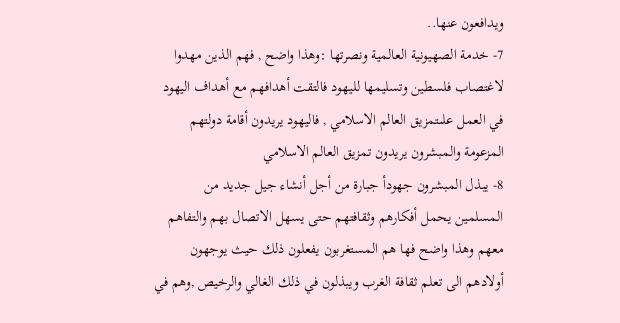ويدافعون عنها..
7- خدمة الصهيونية العالمية ونصرتها :وهذا واضح , فهم الذين مهدوا لاغتصاب فلسطين وتسليمها لليهود فالتقت أهدافهم مع أهداف اليهود في العمل علىتمزيق العالم الاسلامي , فاليهود يريدون أقامة دولتهم المزعومة والمبشرون يريدون تمزيق العالم الاسلامي
8- يبذل المبشرون جهودأ جبارة من أجل أنشاء جيل جديد من المسلمين يحمل أفكارهم وثقافتهم حتى يسهل الاتصال بهم والتفاهم معهم وهذا واضح فها هم المستغربون يفعلون ذلك حيث يوجهون أولادهم الى تعلم ثقافة الغرب ويبذلون في ذلك الغالي والرخيص ,وهم في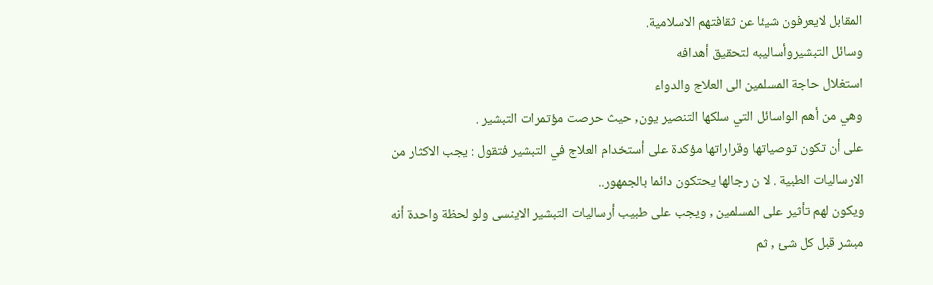المقابل لايعرفون شيئا عن ثقافتهم الاسلامية.
وسائل التبشيروأساليبه لتحقيق أهدافه
استغلال حاجة المسلمين الى العلاج والدواء
وهي من أهم الواسائل التي سلكها التنصير يون, حيث حرصت مؤتمرات التبشير .
على أن تكون توصياتها وقراراتها مؤكدة على أستخدام العلاج في التبشير فتقول : يجب الاكثار من الارساليات الطبية . لا ن رجالها يحتكون دائما بالجمهور..
ويكون لهم تأثير على المسلمين , ويجب على طبيب أرساليات التبشير الاينسى ولو لحظة واحدة أنه مبشر قبل كل شئ , ثم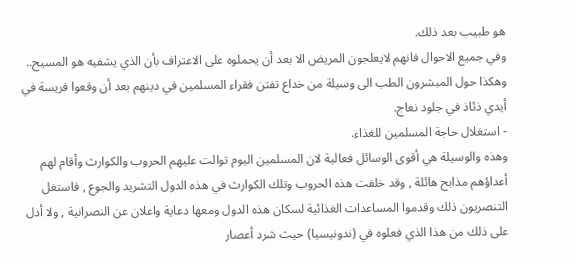هو طبيب بعد ذلك.
وفي جميع الاحوال فانهم لايعلجون المريض الا بعد أن يحملوه على الاعتراف بأن الذي يشفيه هو المسيح..
وهكذا حول المبشرون الطب الى وسيلة من خداع تفتن فقراء المسلمين في دينهم بعد أن وقعوا فريسة في أيدي ذئاذ في جلود نعاج.
- استغلال حاجة المسلمين للغذاء.
وهذه والوسيلة هي أقوى الوسائل فعالية لان المسلمين اليوم توالت عليهم الحروب والكوارث وأقام لهم أعداؤهم مذابح هائلة , وقد خلفت هذه الحروب وتلك الكوارث في هذه الدول التشريد والجوع , فاستغل التنصريون ذلك وقدموا المساعدات الغذائية لسكان هذه الدول ومعها دعاية واعلان عن النصرانية , ولا أدل على ذلك من هذا الذي فعلوه في (ندونيسيا) حيث شرد أعصار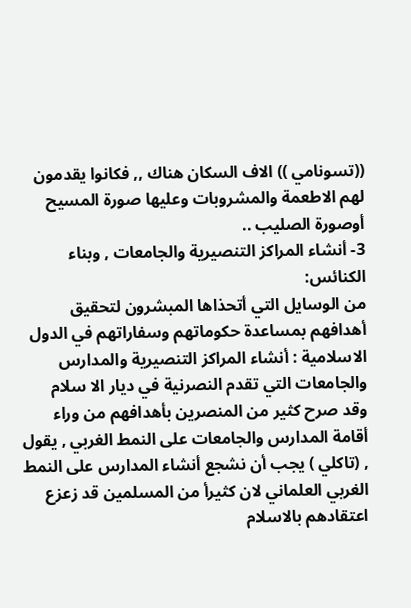((تسونامي )) الاف السكان هناك ,, فكانوا يقدمون لهم الاطعمة والمشروبات وعليها صورة المسيح أوصورة الصليب ..
3- أنشاء المراكز التنصيرية والجامعات , وبناء الكنائس:
من الوسايل التي أتحذاها المبشرون لتحقيق أهدافهم بمساعدة حكوماتهم وسفاراتهم في الدول الاسلامية : أنشاء المراكز التنصيرية والمدارس والجامعات التي تقدم النصرنية في ديار الا سلام
وقد صرح كثير من المنصرين بأهدافهم من وراء أقامة المدارس والجامعات على النمط الغربي , يقول , (تاكلي ) يجب أن نشجع أنشاء المدارس على النمط الغربي العلماني لان كثيرأ من المسلمين قد زعزع اعتقادهم بالاسلام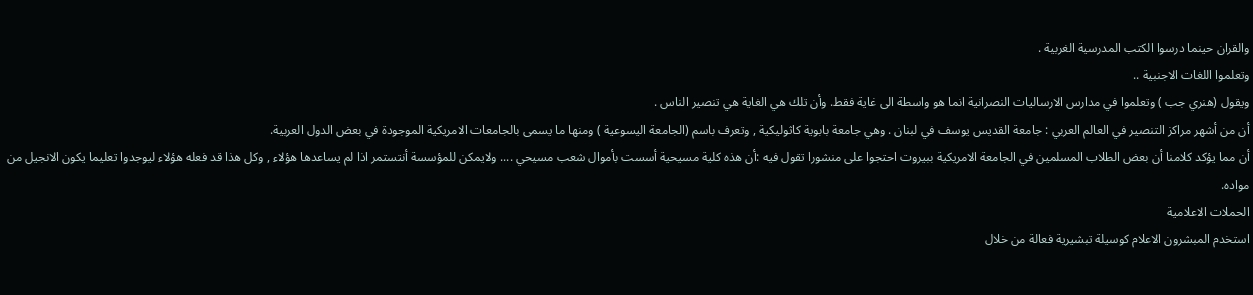والقران حينما درسوا الكتب المدرسية الغربية .
وتعلموا اللغات الاجنبية ..
ويقول (هنري جب ) وتعلموا في مدارس الارساليات النصرانية انما هو واسطة الى غاية فقط. وأن تلك هي الغاية هي تنصير الناس .
أن من أشهر مراكز التنصير في العالم العربي : جامعة القديس يوسف في لبنان . وهي جامعة بابوية كاثوليكية , وتعرف باسم (الجامعة اليسوعية ) ومنها ما يسمى بالجامعات الامريكية الموجودة في بعض الدول العربية.
أن مما يؤكد كلامنا أن بعض الطلاب المسلمين في الجامعة الامريكية ببيروت احتجوا على منشورا تقول فيه :أن هذه كلية مسيحية أسست بأموال شعب مسيحي .... ولايمكن للمؤسسة أنتستمر اذا لم يساعدها هؤلاء , وكل هذا قد فعله هؤلاء ليوجدوا تعليما يكون الانجيل من مواده.
الحملات الاعلامية
استخدم المبشرون الاعلام كوسيلة تبشيرية فعالة من خلال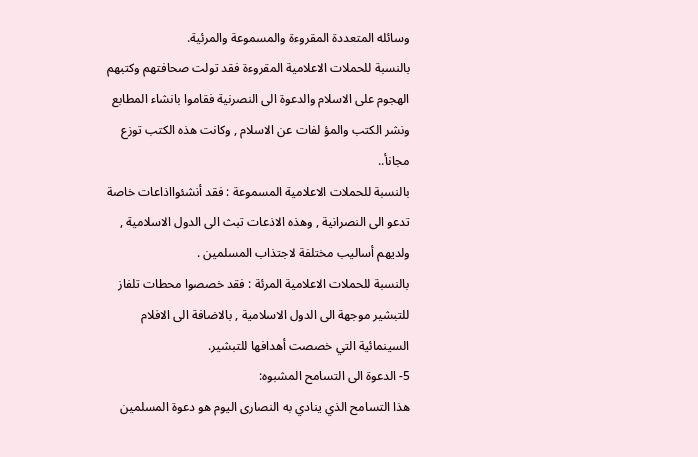وسائله المتعددة المقروءة والمسموعة والمرئية.
بالنسبة للحملات الاعلامية المقروءة فقد تولت صحافتهم وكتبهم الهجوم على الاسلام والدعوة الى النصرنية فقاموا بانشاء المطابع ونشر الكتب والمؤ لفات عن الاسلام , وكانت هذه الكتب توزع مجانأ..
بالنسبة للحملات الاعلامية المسموعة : فقد أنشئوااذاعات خاصة تدعو الى النصرانية , وهذه الاذعات تبث الى الدول الاسلامية , ولديهم أساليب مختلفة لاجتذاب المسلمين .
بالنسبة للحملات الاعلامية المرئة : فقد خصصوا محطات تلفاز للتبشير موجهة الى الدول الاسلامية , بالاضافة الى الافلام السينمائية التي خصصت أهدافها للتبشير.
5- الدعوة الى التسامح المشبوه:
هذا التسامح الذي ينادي به النصارى اليوم هو دعوة المسلمين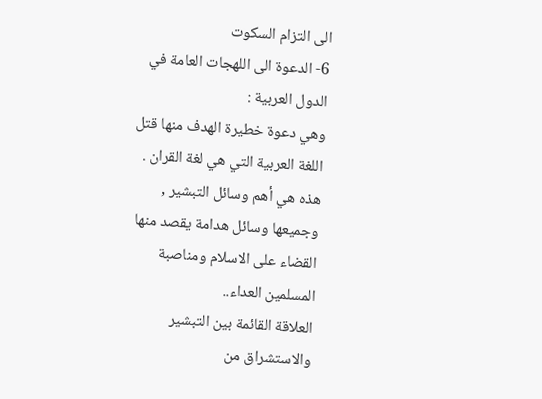الى التزام السكوت
6- الدعوة الى اللهجات العامة في الدول العربية :
وهي دعوة خطيرة الهدف منها قتل اللغة العربية التي هي لغة القران .
هذه هي أهم وسائل التبشير , وجميعها وسائل هدامة يقصد منها القضاء على الاسلام ومناصبة المسلمين العداء..
العلاقة القائمة بين التبشير والاستشراق من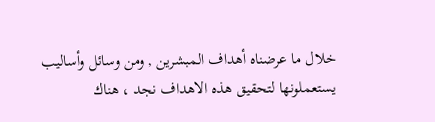خلال ما عرضناه أهداف المبشرين , ومن وسائل وأساليب يستعملونها لتحقيق هذه الاهداف نجد ، هناك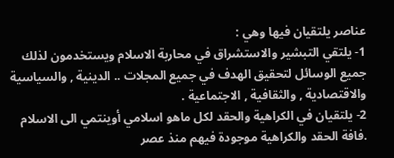عناصر يلتقيان فيها وهي :
1- يلتقي التبشير والاستشراق في محاربة الاسلام ويستخدمون لذلك جميع الوسائل لتحقيق الهدف في جميع المجلات .. الدينية , والسياسية والاقتصادية , والثقافية , الاجتماعية .
2- يلتقيان في الكراهية والحقد لكل ماهو اسلامي أوينتمي الى الاسلام .فافة الحقد والكراهية موجودة فيهم منذ عصر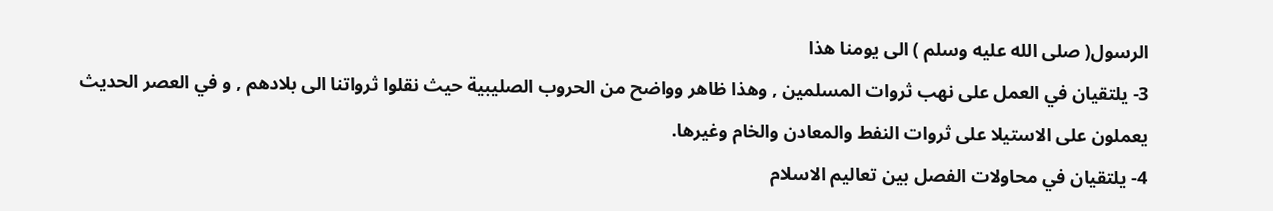الرسول( صلى الله عليه وسلم ) الى يومنا هذا
3- يلتقيان في العمل على نهب ثروات المسلمين , وهذا ظاهر وواضح من الحروب الصليبية حيث نقلوا ثرواتنا الى بلادهم , و في العصر الحديث يعملون على الاستيلا على ثروات النفط والمعادن والخام وغيرها.
4- يلتقيان في محاولات الفصل بين تعاليم الاسلام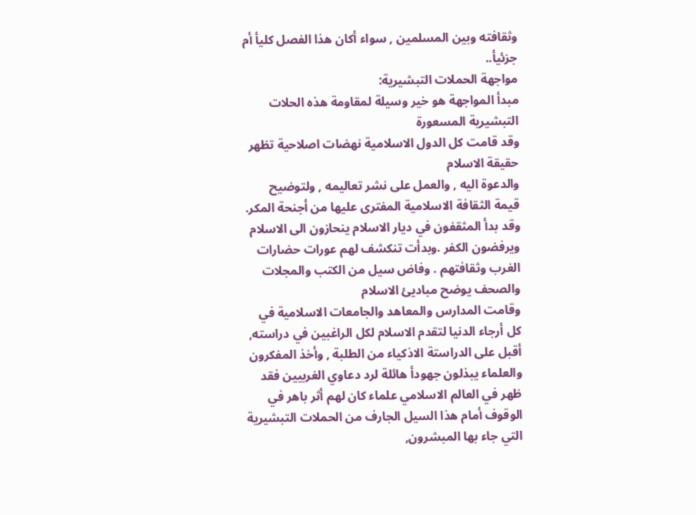وثقافته وبين المسلمين , سواء أكان هذا الفصل كليأ أم جزئيأ..
مواجهة الحملات التبشيرية:
مبدأ المواجهة هو خير وسيلة لمقاومة هذه الحلات التبشيرية المسعورة
وقد قامت كل الدول الاسلامية نهضات اصلاحية تظهر حقيقة الاسلام
والدعوة اليه , والعمل على نشر تعاليمه , ولتوضيح قيمة الثقافة الاسلامية المفترى عليها من أجنحة المكر.
وقد بدأ المثقفون في ديار الاسلام ينحازون الى الاسلام ويرفضون الكفر .وبدأت تنكشف لهم عورات حضارات الغرب وثقافتهم . وفاض سيل من الكتب والمجلات والصحف يوضح مباديئ الاسلام
وقامت المدارس والمعاهد والجامعات الاسلامية في كل أرجاء الدنيا لتقدم الاسلام لكل الراغبين في دراسته, أقبل على الدراستة الاذكياء من الطلبة , وأخذ المفكرون والعلماء يبذلون جهودأ هائلة لرد دعاوي الغربيين فقد ظهر في العالم الاسلامي علماء كان لهم أثر باهر في الوقوف أمام هذا السيل الجارف من الحملات التبشيرية التي جاء بها المبشرون,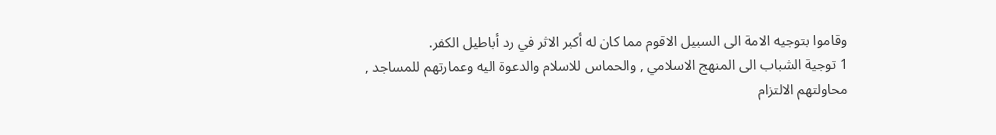وقاموا بتوجيه الامة الى السبيل الاقوم مما كان له أكبر الاثر في رد أباطيل الكفر.
1 توجية الشباب الى المنهج الاسلامي , والحماس للاسلام والدعوة اليه وعمارتهم للمساجد , محاولتهم الالتزام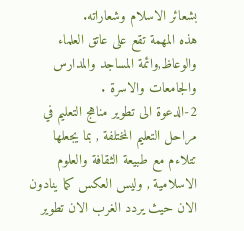بشعائر الاسلام وشعاراته.
هذه المهمة تقع على عاتق العلماء والوعاظ,وائمة المساجد والمدارس والجامعات والاسرة .
2-الدعوة الى تطوير مناهج التعليم في مراحل التعليم المختلفة , بما يجعلها تتلاءم مع طبيعة الثقافة والعلوم الاسلامية , وليس العكس كما ينادون الان حيث يردد الغرب الان تطوير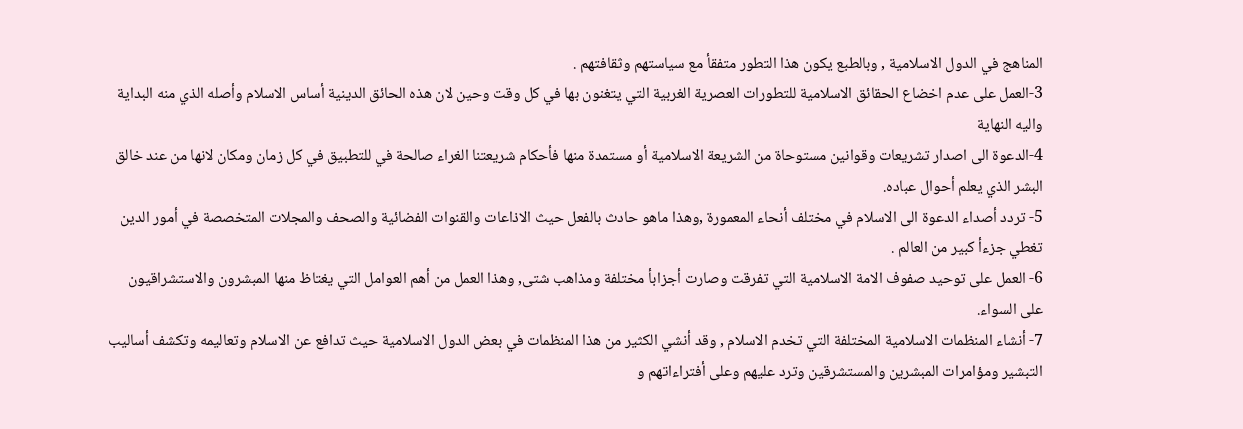المناهج في الدول الاسلامية , وبالطبع يكون هذا التطور متفقأ مع سياستهم وثقافتهم .
3-العمل على عدم اخضاع الحقائق الاسلامية للتطورات العصرية الغربية التي يتغنون بها في كل وقت وحين لان هذه الحائق الدينية أساس الاسلام وأصله الذي منه البداية واليه النهاية
4-الدعوة الى اصدار تشريعات وقوانين مستوحاة من الشريعة الاسلامية أو مستمدة منها فأحكام شريعتنا الغراء صالحة في للتطبيق في كل زمان ومكان لانها من عند خالق البشر الذي يعلم أحوال عباده.
5- تردد أصداء الدعوة الى الاسلام في مختلف أنحاء المعمورة ,وهذا ماهو حادث بالفعل حيث الاذاعات والقنوات الفضائية والصحف والمجلات المتخصصة في أمور الدين تغطي جزءأ كبير من العالم .
6- العمل على توحيد صفوف الامة الاسلامية التي تفرقت وصارت أجزابأ مختلفة ومذاهب شتى, وهذا العمل من أهم العوامل التي يغتاظ منها المبشرون والاستشراقيون على السواء.
7- أنشاء المنظمات الاسلامية المختلفة التي تخدم الاسلام , وقد أنشي الكثير من هذا المنظمات في بعض الدول الاسلامية حيث تدافع عن الاسلام وتعاليمه وتكشف أساليب التبشير ومؤامرات المبشرين والمستشرقين وترد عليهم وعلى أفتراءاتهم و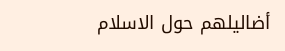أضاليلهم حول الاسلام